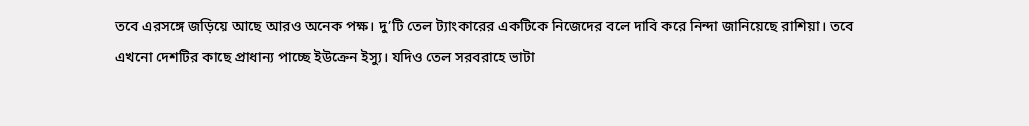তবে এরসঙ্গে জড়িয়ে আছে আরও অনেক পক্ষ। দু’টি তেল ট্যাংকারের একটিকে নিজেদের বলে দাবি করে নিন্দা জানিয়েছে রাশিয়া। তবে এখনো দেশটির কাছে প্রাধান্য পাচ্ছে ইউক্রেন ইস্যু। যদিও তেল সরবরাহে ভাটা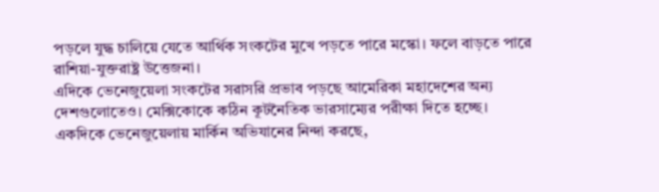পড়লে যুদ্ধ চালিয়ে যেতে আর্থিক সংকটের মুখে পড়তে পারে মস্কো। ফলে বাড়তে পারে রাশিয়া-যুক্তরাষ্ট্র উত্তেজনা।
এদিকে ভেনেজুয়েলা সংকটের সরাসরি প্রভাব পড়ছে আমেরিকা মহাদেশের অন্য দেশগুলোতেও। মেক্সিকোকে কঠিন কূটনৈতিক ভারসাম্যের পরীক্ষা দিতে হচ্ছে। একদিকে ভেনেজুয়েলায় মার্কিন অভিযানের নিন্দা করছে,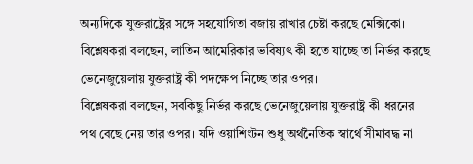অন্যদিকে যুক্তরাষ্ট্রের সঙ্গে সহযোগিতা বজায় রাখার চেষ্টা করছে মেক্সিকো। বিশ্লেষকরা বলছেন, লাতিন আমেরিকার ভবিষ্যৎ কী হতে যাচ্ছে তা নির্ভর করছে ভেনেজুয়েলায় যুক্তরাষ্ট্র কী পদক্ষেপ নিচ্ছে তার ওপর।
বিশ্লেষকরা বলছেন, সবকিছু নির্ভর করছে ভেনেজুয়েলায় যুক্তরাষ্ট্র কী ধরনের পথ বেছে নেয় তার ওপর। যদি ওয়াশিংটন শুধু অর্থনৈতিক স্বার্থে সীমাবদ্ধ না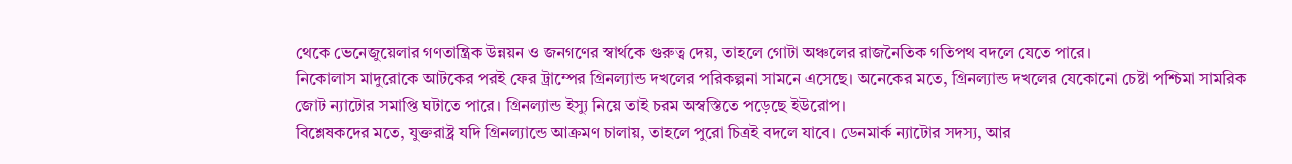থেকে ভেনেজুয়েলার গণতান্ত্রিক উন্নয়ন ও জনগণের স্বার্থকে গুরুত্ব দেয়, তাহলে গোটা অঞ্চলের রাজনৈতিক গতিপথ বদলে যেতে পারে।
নিকোলাস মাদুরোকে আটকের পরই ফের ট্রাম্পের গ্রিনল্যান্ড দখলের পরিকল্পনা সামনে এসেছে। অনেকের মতে, গ্রিনল্যান্ড দখলের যেকোনো চেষ্টা পশ্চিমা সামরিক জোট ন্যাটোর সমাপ্তি ঘটাতে পারে। গ্রিনল্যান্ড ইস্যু নিয়ে তাই চরম অস্বস্তিতে পড়েছে ইউরোপ।
বিশ্লেষকদের মতে, যুক্তরাষ্ট্র যদি গ্রিনল্যান্ডে আক্রমণ চালায়, তাহলে পুরো চিত্রই বদলে যাবে। ডেনমার্ক ন্যাটোর সদস্য, আর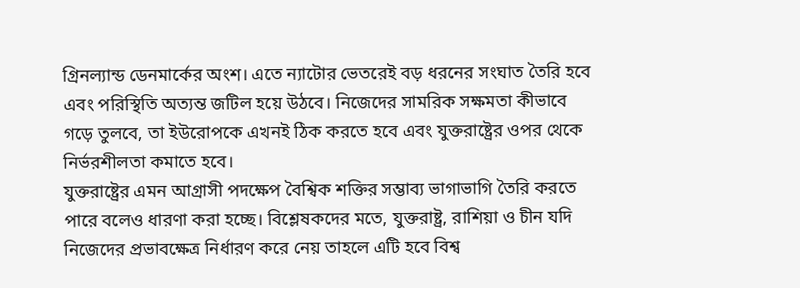গ্রিনল্যান্ড ডেনমার্কের অংশ। এতে ন্যাটোর ভেতরেই বড় ধরনের সংঘাত তৈরি হবে এবং পরিস্থিতি অত্যন্ত জটিল হয়ে উঠবে। নিজেদের সামরিক সক্ষমতা কীভাবে গড়ে তুলবে, তা ইউরোপকে এখনই ঠিক করতে হবে এবং যুক্তরাষ্ট্রের ওপর থেকে নির্ভরশীলতা কমাতে হবে।
যুক্তরাষ্ট্রের এমন আগ্রাসী পদক্ষেপ বৈশ্বিক শক্তির সম্ভাব্য ভাগাভাগি তৈরি করতে পারে বলেও ধারণা করা হচ্ছে। বিশ্লেষকদের মতে, যুক্তরাষ্ট্র, রাশিয়া ও চীন যদি নিজেদের প্রভাবক্ষেত্র নির্ধারণ করে নেয় তাহলে এটি হবে বিশ্ব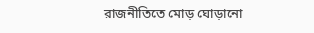রাজনীতিতে মোড় ঘোড়ানো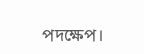পদক্ষেপ।